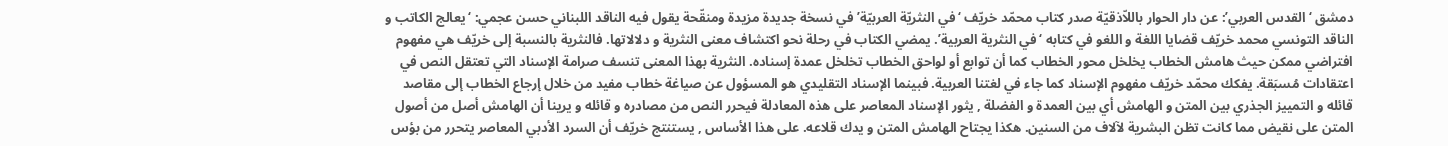دمشق ‘القدس العربي’: عن دار الحوار باللاّذقيّة صدر كتاب محمّد خريّف ‘في النثريّة العربيّة’ في نسخة جديدة مزيدة ومنقّحة يقول فيه الناقد اللبناني حسن عجمي: ‘يعالج الكاتب و الناقد التونسي محمد خريّف قضايا اللغة و اللغو في كتابه ‘في النثرية العربية’. يمضي الكتاب في رحلة نحو اكتشاف معنى النثرية و دلالاتها. فالنثرية بالنسبة إلى خريّف هي مفهوم افتراضي ممكن حيث هامش الخطاب يخلخل محور الخطاب كما أن توابع أو لواحق الخطاب تخلخل عمدة إسناده. النثرية بهذا المعنى تنسف صرامة الإسناد التي تعتقل النص في اعتقادات مُسبَقة. يفكك محمّد خريّف مفهوم الإسناد كما جاء في لغتنا العربية. فبينما الإسناد التقليدي هو المسؤول عن صياغة خطاب مفيد من خلال إرجاع الخطاب إلى مقاصد قائله و التمييز الجذري بين المتن و الهامش أي بين العمدة و الفضلة , يثور الإسناد المعاصر على هذه المعادلة فيحرر النص من مصادره و قائله و يرينا أن الهامش أصل من أصول المتن على نقيض مما كانت تظن البشرية لآلاف من السنين. هكذا يجتاح الهامش المتن و يدك قلاعه. على هذا الأساس , يستنتج خريّف أن السرد الأدبي المعاصر يتحرر من بؤس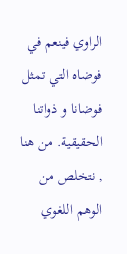الراوي فينعم في فوضاه التي تمثل فوضانا و ذواتنا الحقيقية. من هنا , نتخلص من الوهم اللغوي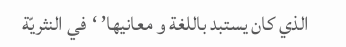الذي كان يستبد باللغة و معانيها’ ‘في النثريّة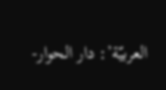العربيّة’: دار الحوار-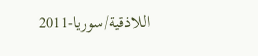اللاذقية/سوريا-2011